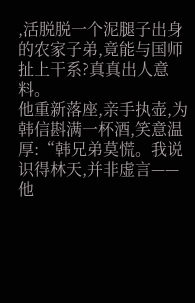,活脱脱一个泥腿子出身的农家子弟,竟能与国师扯上干系?真真出人意料。
他重新落座,亲手执壶,为韩信斟满一杯酒,笑意温厚:“韩兄弟莫慌。我说识得林天,并非虚言——他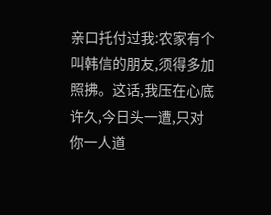亲口托付过我:农家有个叫韩信的朋友,须得多加照拂。这话,我压在心底许久,今日头一遭,只对你一人道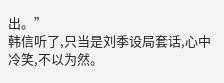出。”
韩信听了,只当是刘季设局套话,心中冷笑,不以为然。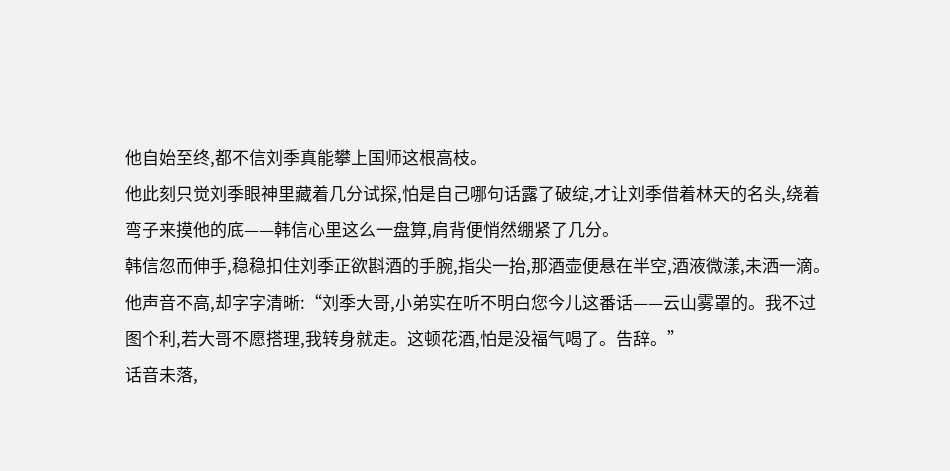他自始至终,都不信刘季真能攀上国师这根高枝。
他此刻只觉刘季眼神里藏着几分试探,怕是自己哪句话露了破绽,才让刘季借着林天的名头,绕着弯子来摸他的底——韩信心里这么一盘算,肩背便悄然绷紧了几分。
韩信忽而伸手,稳稳扣住刘季正欲斟酒的手腕,指尖一抬,那酒壶便悬在半空,酒液微漾,未洒一滴。
他声音不高,却字字清晰:“刘季大哥,小弟实在听不明白您今儿这番话——云山雾罩的。我不过图个利,若大哥不愿搭理,我转身就走。这顿花酒,怕是没福气喝了。告辞。”
话音未落,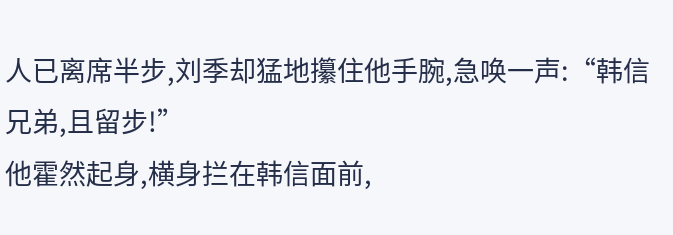人已离席半步,刘季却猛地攥住他手腕,急唤一声:“韩信兄弟,且留步!”
他霍然起身,横身拦在韩信面前,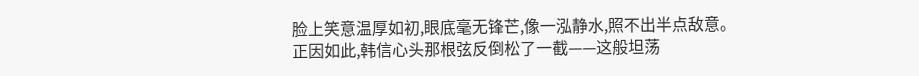脸上笑意温厚如初,眼底毫无锋芒,像一泓静水,照不出半点敌意。
正因如此,韩信心头那根弦反倒松了一截——这般坦荡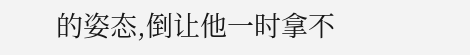的姿态,倒让他一时拿不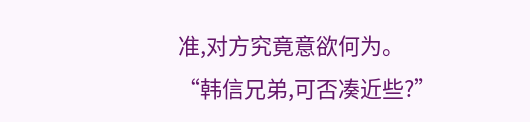准,对方究竟意欲何为。
“韩信兄弟,可否凑近些?”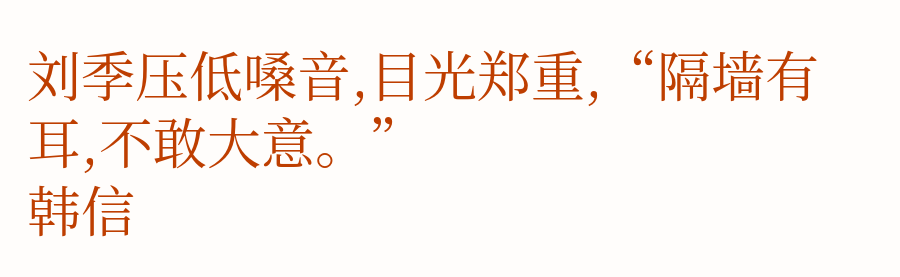刘季压低嗓音,目光郑重,“隔墙有耳,不敢大意。”
韩信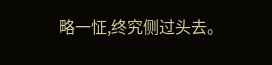略一怔,终究侧过头去。